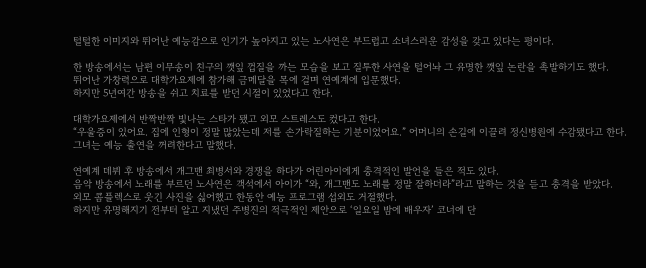털털한 이미지와 뛰어난 예능감으로 인기가 높아지고 있는 노사연은 부드럽고 소녀스러운 감성을 갖고 있다는 평이다.

한 방송에서는 남편 이무송이 친구의 깻잎 껍질을 까는 모습을 보고 질투한 사연을 털어놔 그 유명한 깻잎 논란을 촉발하기도 했다.
뛰어난 가창력으로 대학가요제에 참가해 금메달을 목에 걸며 연예계에 입문했다.
하지만 5년여간 방송을 쉬고 치료를 받던 시절이 있었다고 한다.

대학가요제에서 반짝반짝 빛나는 스타가 됐고 외모 스트레스도 컸다고 한다.
“우울증이 있어요. 집에 인형이 정말 많았는데 저를 손가락질하는 기분이었어요.” 어머니의 손길에 이끌려 정신병원에 수감됐다고 한다.
그녀는 예능 출연을 꺼려한다고 말했다.

연예계 데뷔 후 방송에서 개그맨 최병서와 경쟁을 하다가 어린아이에게 충격적인 발언을 들은 적도 있다.
음악 방송에서 노래를 부르던 노사연은 객석에서 아이가 “와, 개그맨도 노래를 정말 잘하더라”라고 말하는 것을 듣고 충격을 받았다.
외모 콤플렉스로 웃긴 사진을 싫어했고 한동안 예능 프로그램 섭외도 거절했다.
하지만 유명해지기 전부터 알고 지냈던 주병진의 적극적인 제안으로 ‘일요일 밤에 배우자’ 코너에 단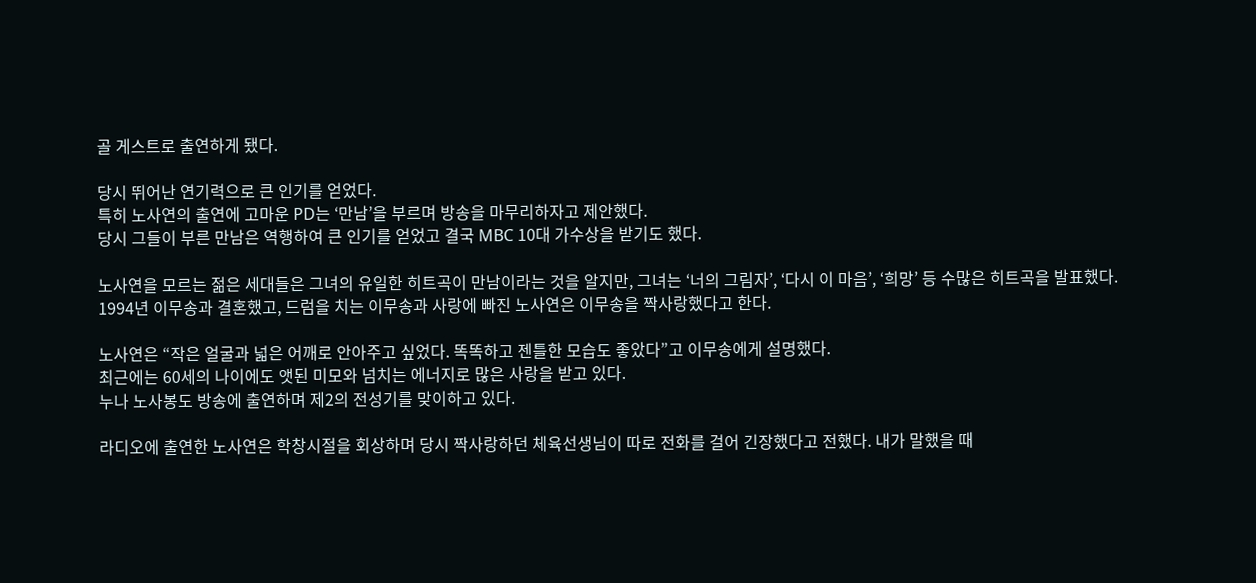골 게스트로 출연하게 됐다.

당시 뛰어난 연기력으로 큰 인기를 얻었다.
특히 노사연의 출연에 고마운 PD는 ‘만남’을 부르며 방송을 마무리하자고 제안했다.
당시 그들이 부른 만남은 역행하여 큰 인기를 얻었고 결국 MBC 10대 가수상을 받기도 했다.

노사연을 모르는 젊은 세대들은 그녀의 유일한 히트곡이 만남이라는 것을 알지만, 그녀는 ‘너의 그림자’, ‘다시 이 마음’, ‘희망’ 등 수많은 히트곡을 발표했다.
1994년 이무송과 결혼했고, 드럼을 치는 이무송과 사랑에 빠진 노사연은 이무송을 짝사랑했다고 한다.

노사연은 “작은 얼굴과 넓은 어깨로 안아주고 싶었다. 똑똑하고 젠틀한 모습도 좋았다”고 이무송에게 설명했다.
최근에는 60세의 나이에도 앳된 미모와 넘치는 에너지로 많은 사랑을 받고 있다.
누나 노사봉도 방송에 출연하며 제2의 전성기를 맞이하고 있다.

라디오에 출연한 노사연은 학창시절을 회상하며 당시 짝사랑하던 체육선생님이 따로 전화를 걸어 긴장했다고 전했다. 내가 말했을 때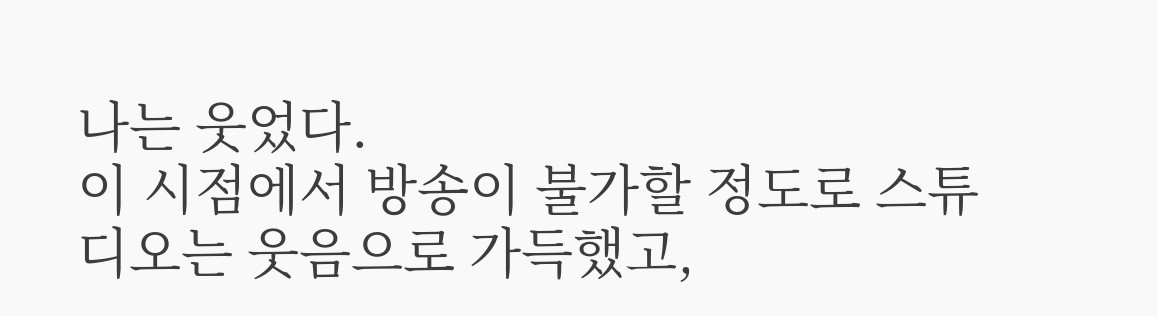나는 웃었다.
이 시점에서 방송이 불가할 정도로 스튜디오는 웃음으로 가득했고,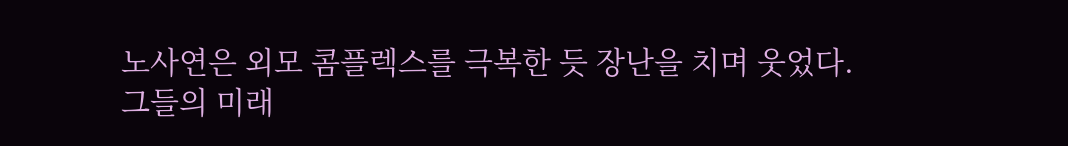노사연은 외모 콤플렉스를 극복한 듯 장난을 치며 웃었다.
그들의 미래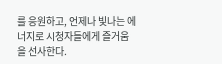를 응원하고, 언제나 빛나는 에너지로 시청자들에게 즐거움을 선사한다.